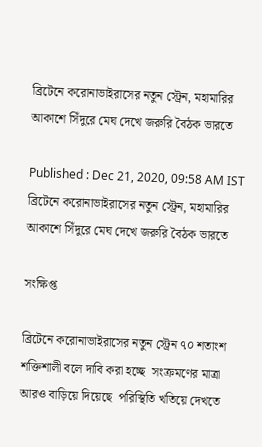ব্রিটেনে করোনাভাইরাসের নতুন স্ট্রেন, মহামারির আকাশে সিঁদুরে মেঘ দেখে জরুরি বৈঠক ভারতে

Published : Dec 21, 2020, 09:58 AM IST
ব্রিটেনে করোনাভাইরাসের নতুন স্ট্রেন, মহামারির আকাশে সিঁদুরে মেঘ দেখে জরুরি বৈঠক ভারতে

সংক্ষিপ্ত

ব্রিটেনে করোনাভাইরাসের নতুন স্ট্রেন ৭০ শতাংশ শক্তিশালী বলে দাবি করা হচ্ছে  সংক্রমণের মাত্রা আরও বাড়িয়ে দিয়েছে  পরিস্থিতি খতিয়ে দেখতে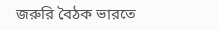জরুরি বৈঠক ভারতে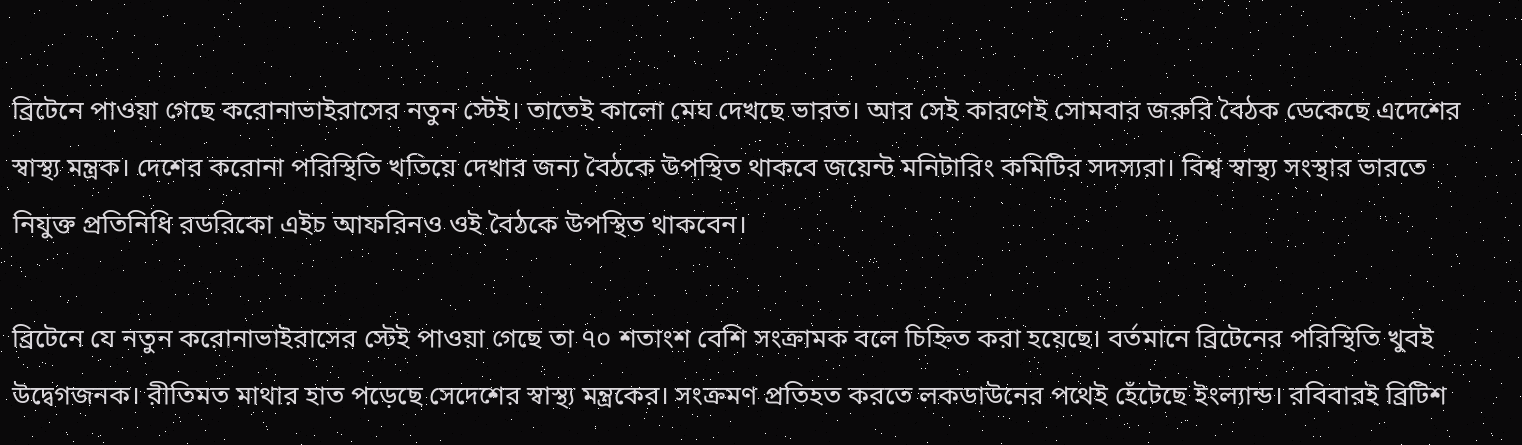ব্রিটেনে পাওয়া গেছে করোনাভাইরাসের নতুন স্টেই। তাতেই কালো মেঘ দেখছে ভারত। আর সেই কারণেই সোমবার জরুরি বৈঠক ডেকেছে এদেশের স্বাস্থ্য মন্ত্রক। দেশের করোনা পরিস্থিতি খতিয়ে দেখার জন্য বৈঠকে উপস্থিত থাকবে জয়েন্ট মনিটারিং কমিটির সদস্যরা। বিশ্ব স্বাস্থ্য সংস্থার ভারতে নিযুক্ত প্রতিনিধি রডরিকো এইচ আফরিনও ওই বৈঠকে উপস্থিত থাকবেন।

ব্রিটেনে যে নতুন করোনাভাইরাসের স্টেই পাওয়া গেছে তা ৭০ শতাংশ বেশি সংক্রামক বলে চিহ্নিত করা হয়েছে। বর্তমানে ব্রিটেনের পরিস্থিতি খুবই উদ্বেগজনক। রীতিমত মাথার হাত পড়েছে সেদেশের স্বাস্থ্য মন্ত্রকের। সংক্রমণ প্রতিহত করতে লকডাউনের পথেই হেঁটেছে ইংল্যান্ড। রবিবারই ব্রিটিশ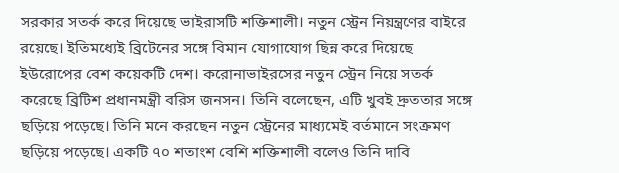সরকার সতর্ক করে দিয়েছে ভাইরাসটি শক্তিশালী। নতুন স্ট্রেন নিয়ন্ত্রণের বাইরে রয়েছে। ইতিমধ্যেই ব্রিটেনের সঙ্গে বিমান যোগাযোগ ছিন্ন করে দিয়েছে ইউরোপের বেশ কয়েকটি দেশ। করোনাভাইরসের নতুন স্ট্রেন নিয়ে সতর্ক করেছে ব্রিটিশ প্রধানমন্ত্রী বরিস জনসন। তিনি বলেছেন, এটি খুবই দ্রুততার সঙ্গে ছড়িয়ে পড়েছে। তিনি মনে করছেন নতুন স্ট্রেনের মাধ্যমেই বর্তমানে সংক্রমণ ছড়িয়ে পড়েছে। একটি ৭০ শতাংশ বেশি শক্তিশালী বলেও তিনি দাবি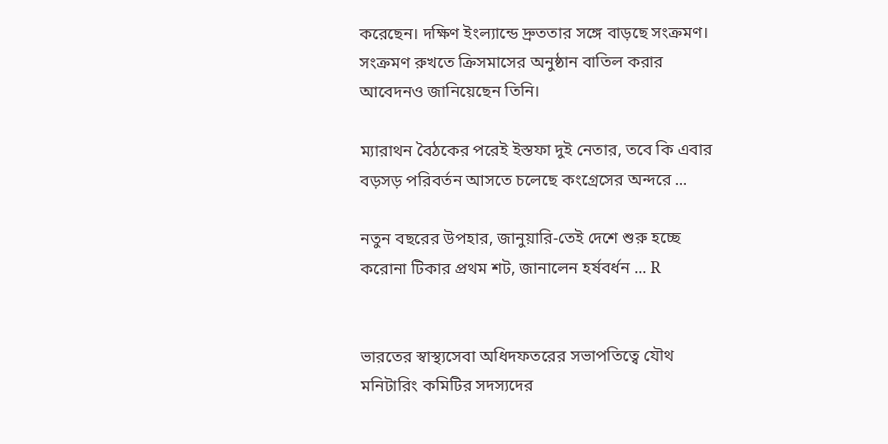করেছেন। দক্ষিণ ইংল্যান্ডে দ্রুততার সঙ্গে বাড়ছে সংক্রমণ। সংক্রমণ রুখতে ক্রিসমাসের অনুষ্ঠান বাতিল করার আবেদনও জানিয়েছেন তিনি।

ম্যারাথন বৈঠকের পরেই ইস্তফা দুই নেতার, তবে কি এবার বড়সড় পরিবর্তন আসতে চলেছে কংগ্রেসের অন্দরে ...

নতুন বছরের উপহার, জানুয়ারি-তেই দেশে শুরু হচ্ছে করোনা টিকার প্রথম শট, জানালেন হর্ষবর্ধন ... R


ভারতের স্বাস্থ্যসেবা অধিদফতরের সভাপতিত্বে যৌথ মনিটারিং কমিটির সদস্যদের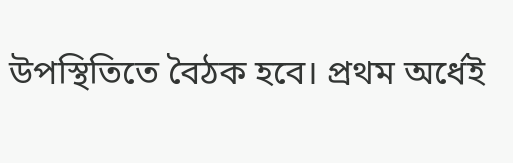উপস্থিতিতে বৈঠক হবে। প্রথম অর্ধেই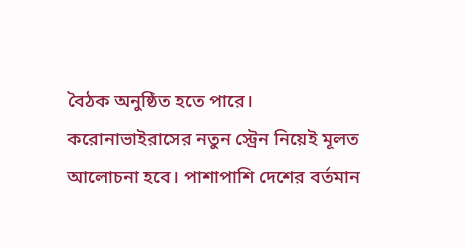বৈঠক অনুষ্ঠিত হতে পারে। করোনাভাইরাসের নতুন স্ট্রেন নিয়েই মূলত আলোচনা হবে। পাশাপাশি দেশের বর্তমান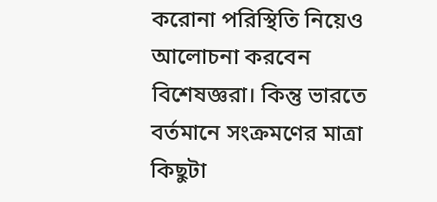করোনা পরিস্থিতি নিয়েও আলোচনা করবেন বিশেষজ্ঞরা। কিন্তু ভারতে বর্তমানে সংক্রমণের মাত্রা কিছুটা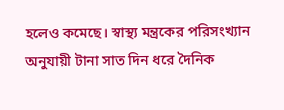হলেও কমেছে। স্বাস্থ্য মন্ত্রকের পরিসংখ্যান অনুযায়ী টানা সাত দিন ধরে দৈনিক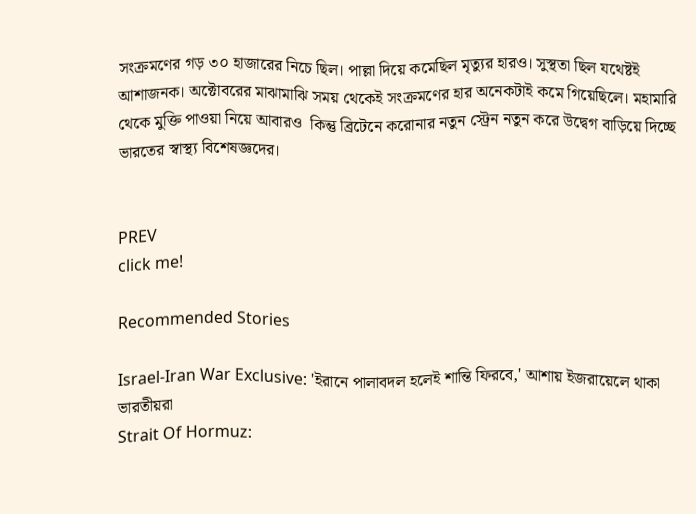সংক্রমণের গড় ৩০ হাজারের নিচে ছিল। পাল্লা দিয়ে কমেছিল মৃত্যুর হারও। সুস্থতা ছিল যথেষ্টই আশাজনক। অক্টোবরের মাঝামাঝি সময় থেকেই সংক্রমণের হার অনেকটাই কমে গিয়েছিলে। মহামারি থেকে মুক্তি পাওয়া নিয়ে আবারও  কিন্তু ব্রিটেনে করোনার নতুন স্ট্রেন নতুন করে উদ্বেগ বাড়িয়ে দিচ্ছে ভারতের স্বাস্থ্য বিশেষজ্ঞদের।


PREV
click me!

Recommended Stories

Israel-Iran War Exclusive: 'ইরানে পালাবদল হলেই শান্তি ফিরবে,' আশায় ইজরায়েলে থাকা ভারতীয়রা
Strait Of Hormuz: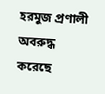হরমুজ প্রণালী অবরুদ্ধ করেছে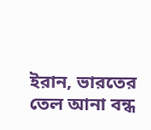ইরান, ভারতের তেল আনা বন্ধ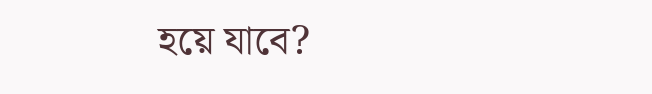হয়ে যাবে?